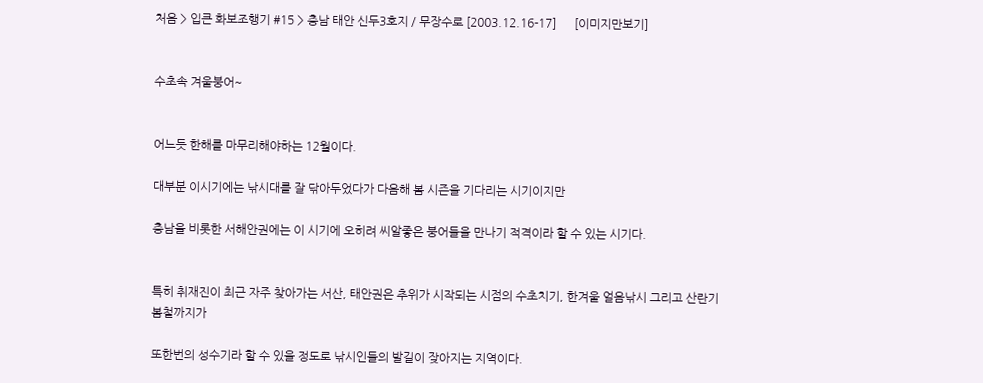처음 > 입큰 화보조행기 #15 > 충남 태안 신두3호지 / 무장수로 [2003.12.16-17]      [이미지만보기]


수초속 겨울붕어~


어느듯 한해를 마무리해야하는 12월이다.

대부분 이시기에는 낚시대를 잘 닦아두었다가 다음해 봄 시즌을 기다리는 시기이지만

충남을 비롯한 서해안권에는 이 시기에 오히려 씨알좋은 붕어들을 만나기 적격이라 할 수 있는 시기다.


특히 취재진이 최근 자주 찾아가는 서산, 태안권은 추위가 시작되는 시점의 수초치기, 한겨울 얼음낚시 그리고 산란기 봄철까지가

또한번의 성수기라 할 수 있을 정도로 낚시인들의 발길이 잦아지는 지역이다.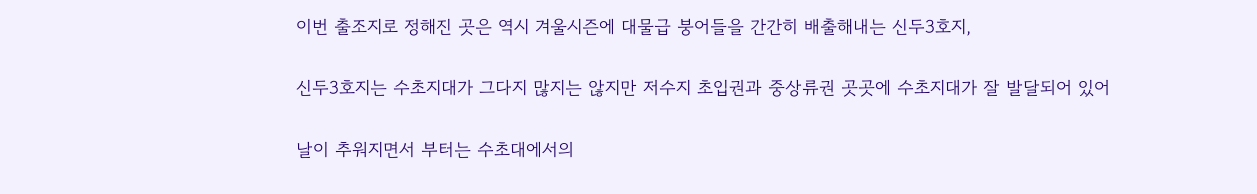이번 출조지로 정해진 곳은 역시 겨울시즌에 대물급 붕어들을 간간히 배출해내는 신두3호지,

신두3호지는 수초지대가 그다지 많지는 않지만 저수지 초입권과 중상류권 곳곳에 수초지대가 잘 발달되어 있어

날이 추워지면서 부터는 수초대에서의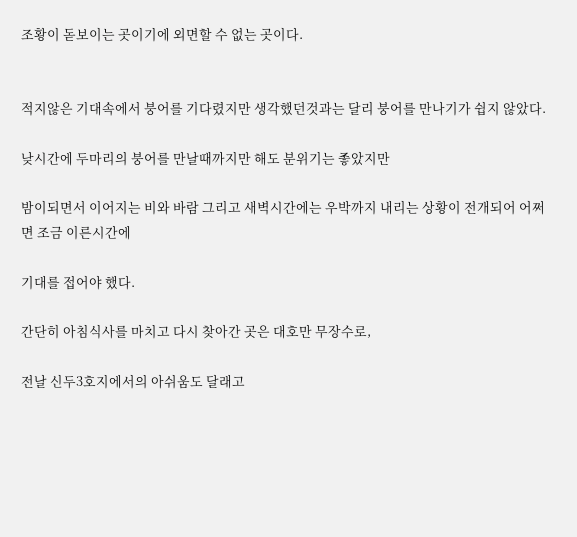조황이 돋보이는 곳이기에 외면할 수 없는 곳이다.


적지않은 기대속에서 붕어를 기다렸지만 생각했던것과는 달리 붕어를 만나기가 쉽지 않았다.

낮시간에 두마리의 붕어를 만날때까지만 해도 분위기는 좋았지만

밤이되면서 이어지는 비와 바람 그리고 새벽시간에는 우박까지 내리는 상황이 전개되어 어쩌면 조금 이른시간에

기대를 접어야 했다.

간단히 아침식사를 마치고 다시 찾아간 곳은 대호만 무장수로,

전날 신두3호지에서의 아쉬움도 달래고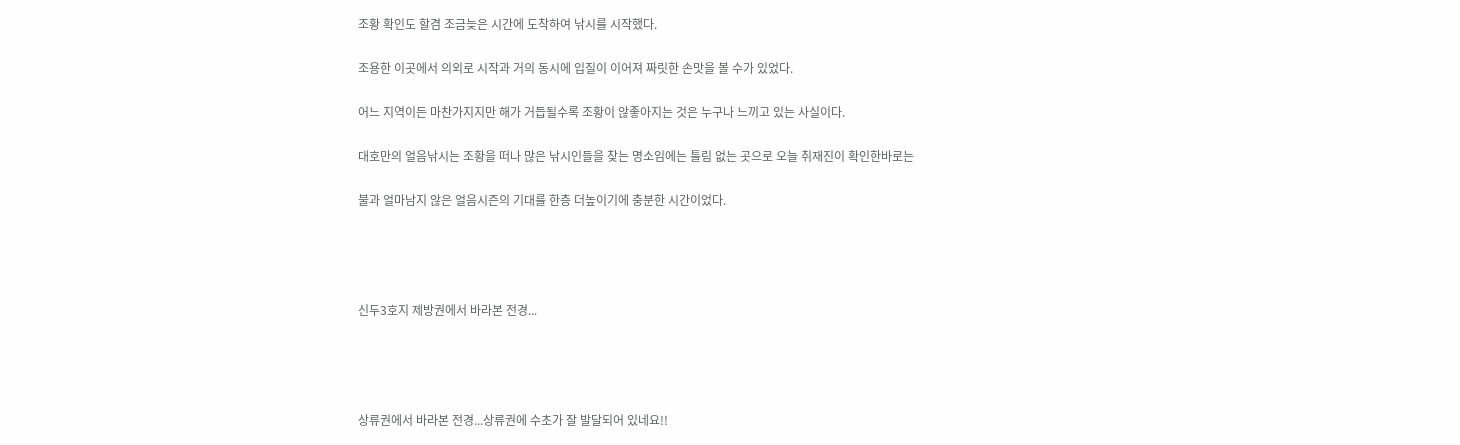조황 확인도 할겸 조금늦은 시간에 도착하여 낚시를 시작했다.

조용한 이곳에서 의외로 시작과 거의 동시에 입질이 이어져 짜릿한 손맛을 볼 수가 있었다.

어느 지역이든 마찬가지지만 해가 거듭될수록 조황이 않좋아지는 것은 누구나 느끼고 있는 사실이다.

대호만의 얼음낚시는 조황을 떠나 많은 낚시인들을 찾는 명소임에는 틀림 없는 곳으로 오늘 취재진이 확인한바로는

불과 얼마남지 않은 얼음시즌의 기대를 한층 더높이기에 충분한 시간이었다.




신두3호지 제방권에서 바라본 전경...




상류권에서 바라본 전경...상류권에 수초가 잘 발달되어 있네요!!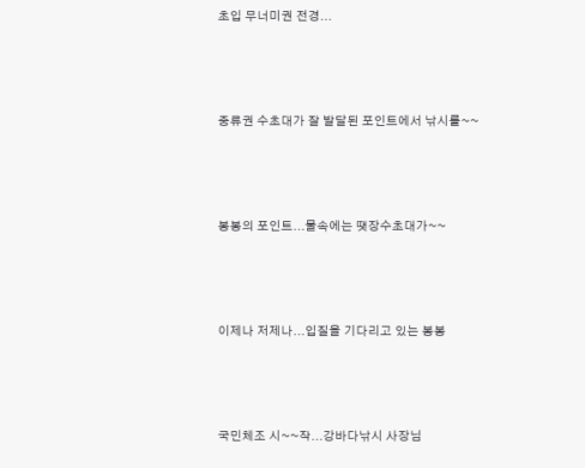초입 무너미권 전경...




중류권 수초대가 잘 발달된 포인트에서 낚시를~~




봉봉의 포인트...물속에는 땟장수초대가~~




이제나 저제나...입질을 기다리고 있는 봉봉




국민체조 시~~작...강바다낚시 사장님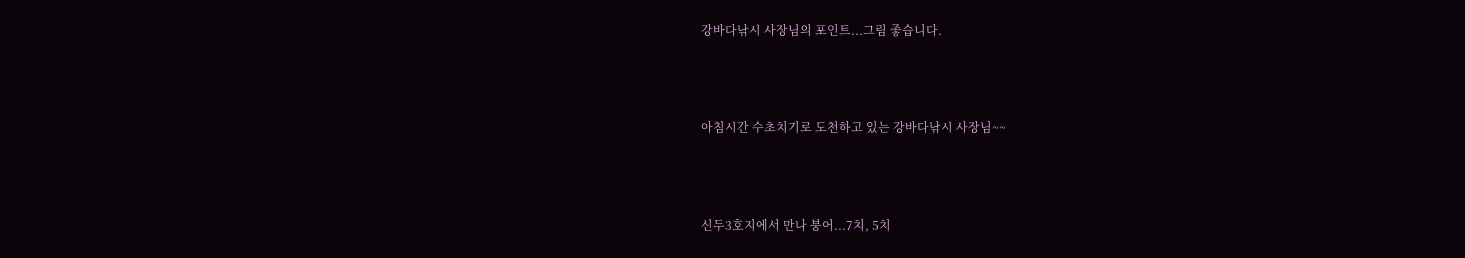강바다낚시 사장님의 포인트...그림 좋습니다.




아침시간 수초치기로 도천하고 있는 강바다낚시 사장님~~




신두3호지에서 만나 붕어...7치, 5치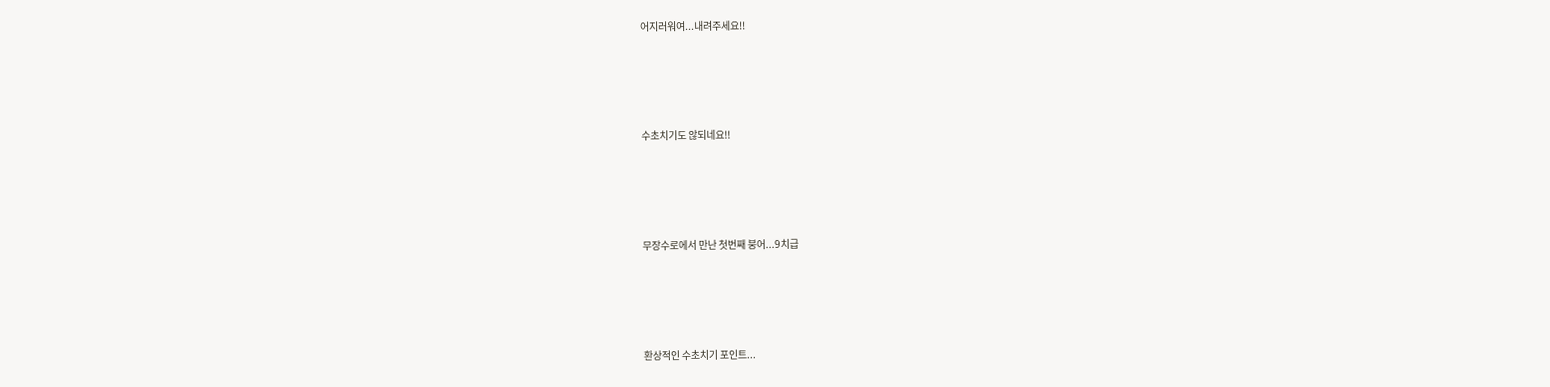어지러워여...내려주세요!!




수초치기도 않되네요!!




무장수로에서 만난 첫번째 붕어...9치급




환상적인 수초치기 포인트...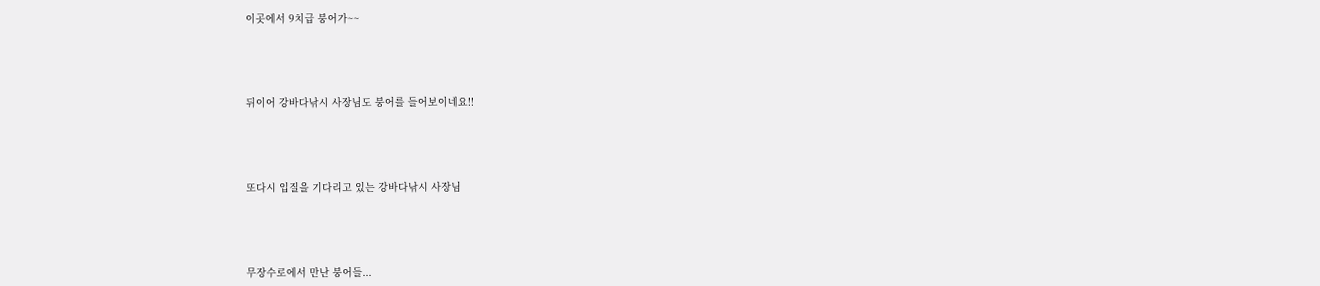이곳에서 9치급 붕어가~~




뒤이어 강바다낚시 사장님도 붕어를 들어보이네요!!




또다시 입질을 기다리고 있는 강바다낚시 사장님




무장수로에서 만난 붕어들...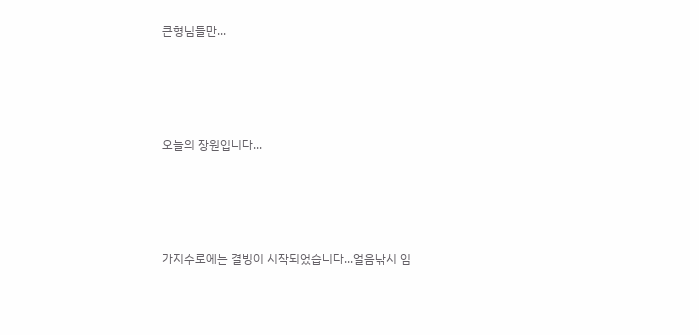큰형님들만...




오늘의 장원입니다...




가지수로에는 결빙이 시작되었습니다...얼음낚시 임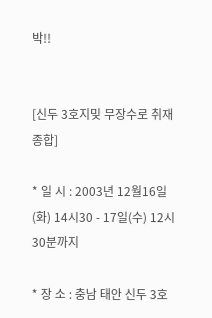박!!


[신두 3호지밎 무장수로 취재종합]

* 일 시 : 2003년 12월16일(화) 14시30 - 17일(수) 12시 30분까지

* 장 소 : 충남 태안 신두 3호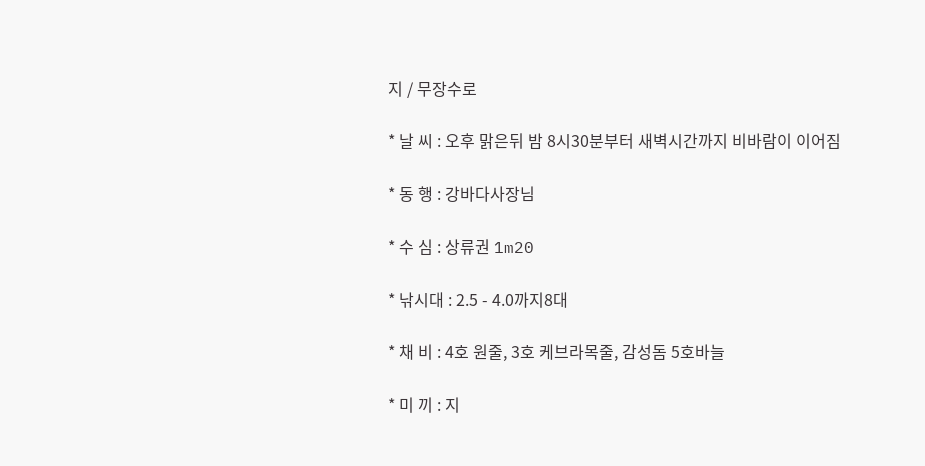지 / 무장수로

* 날 씨 : 오후 맑은뒤 밤 8시30분부터 새벽시간까지 비바람이 이어짐

* 동 행 : 강바다사장님

* 수 심 : 상류권 1m20

* 낚시대 : 2.5 - 4.0까지8대

* 채 비 : 4호 원줄, 3호 케브라목줄, 감성돔 5호바늘

* 미 끼 : 지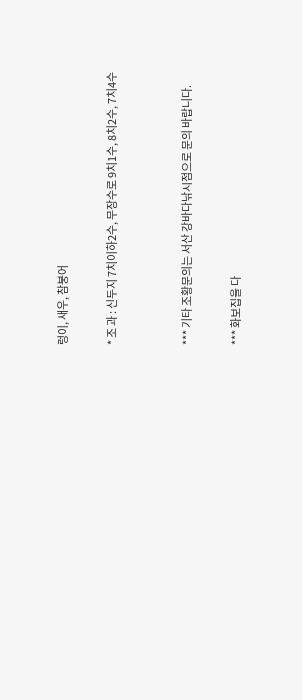렁이, 새우, 참붕어

* 조 과 : 신두지 7치이하2수, 무장수로 9치1수, 8치2수, 7치4수


*** 기타 조황문의는 서산 강바다낚시점으로 문의 바랍니다.

*** 화보집을 다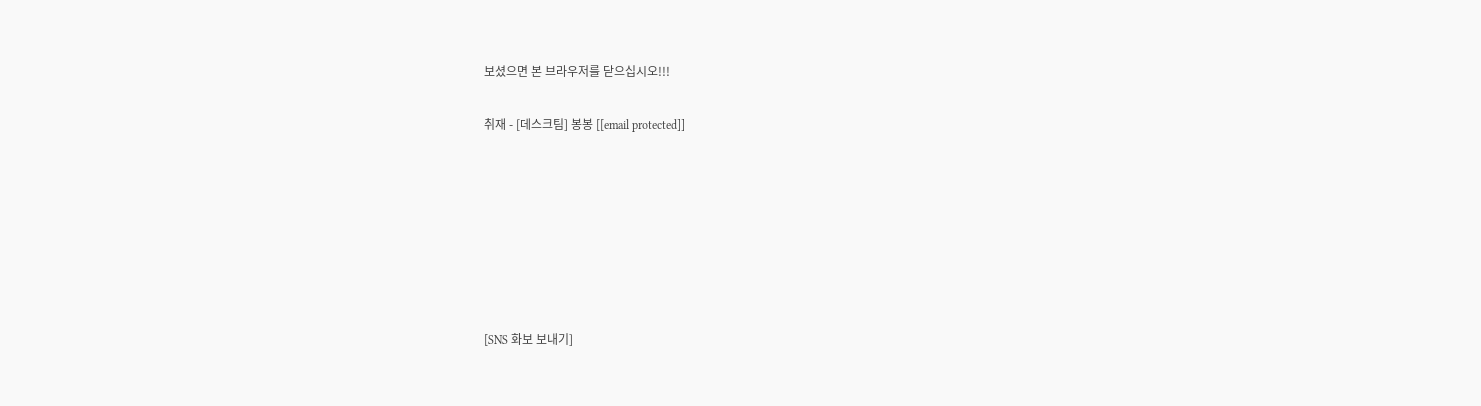보셨으면 본 브라우저를 닫으십시오!!!

취재 - [데스크팀] 봉봉 [[email protected]]







[SNS 화보 보내기]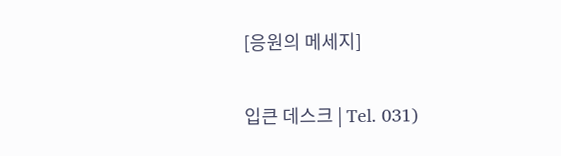[응원의 메세지]


입큰 데스크 | Tel. 031)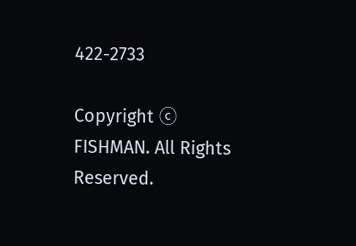422-2733

Copyright ⓒ FISHMAN. All Rights Reserved.